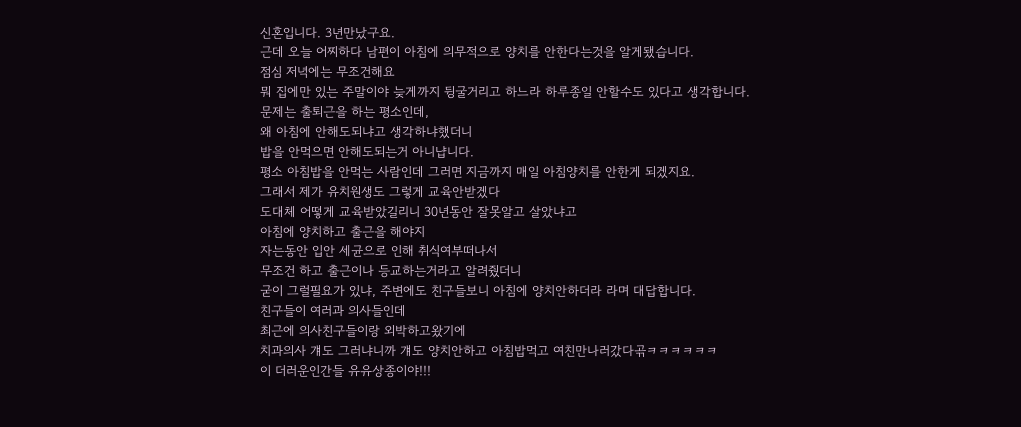신혼입니다. 3년만났구요.
근데 오늘 어찌하다 남편이 아침에 의무적으로 양치를 안한다는것을 알게됐습니다.
점심 저녁에는 무조건해요
뭐 집에만 있는 주말이야 늦게까지 뒹굴거리고 하느라 하루종일 안할수도 있다고 생각합니다.
문제는 출퇴근을 하는 평소인데,
왜 아침에 안해도되냐고 생각하냐했더니
밥을 안먹으면 안해도되는거 아니냡니다.
평소 아침밥을 안먹는 사람인데 그러면 지금까지 매일 아침양치를 안한게 되겠지요.
그래서 제가 유치원생도 그렇게 교육안받겠다
도대체 어떻게 교육받았길리니 30년동안 잘못알고 살았냐고
아침에 양치하고 출근을 해야지
자는동안 입안 세균으로 인해 취식여부떠나서
무조건 하고 출근이나 등교하는거라고 알려줬더니
굳이 그럴필요가 있냐, 주변에도 친구들보니 아침에 양치안하더라 라며 대답합니다.
친구들이 여러과 의사들인데
최근에 의사친구들이랑 외박하고왔기에
치과의사 걔도 그러냐니까 걔도 양치안하고 아침밥먹고 여친만나러갔다곢ㅋㅋㅋㅋㅋㅋ
이 더러운인간들 유유상종이야!!!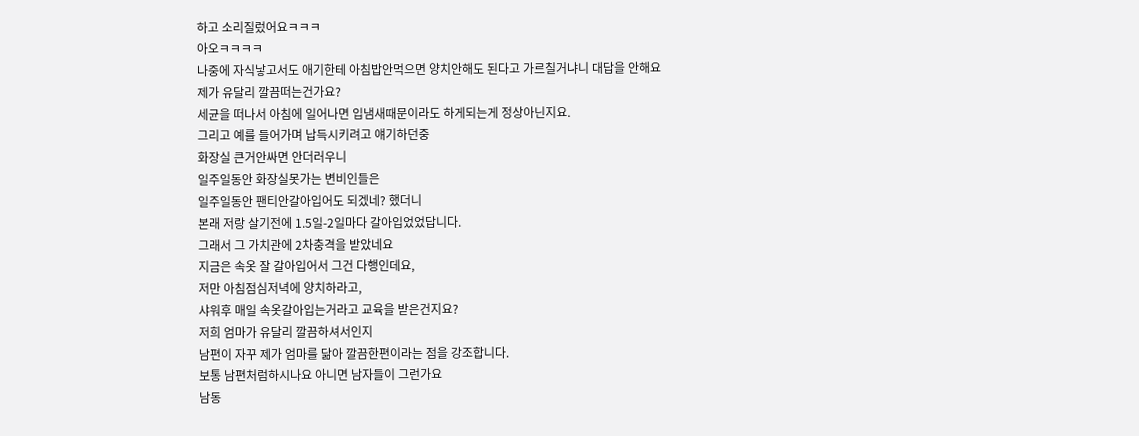하고 소리질렀어요ㅋㅋㅋ
아오ㅋㅋㅋㅋ
나중에 자식낳고서도 애기한테 아침밥안먹으면 양치안해도 된다고 가르칠거냐니 대답을 안해요
제가 유달리 깔끔떠는건가요?
세균을 떠나서 아침에 일어나면 입냄새때문이라도 하게되는게 정상아닌지요.
그리고 예를 들어가며 납득시키려고 얘기하던중
화장실 큰거안싸면 안더러우니
일주일동안 화장실못가는 변비인들은
일주일동안 팬티안갈아입어도 되겠네? 했더니
본래 저랑 살기전에 1.5일-2일마다 갈아입었었답니다.
그래서 그 가치관에 2차충격을 받았네요
지금은 속옷 잘 갈아입어서 그건 다행인데요,
저만 아침점심저녁에 양치하라고,
샤워후 매일 속옷갈아입는거라고 교육을 받은건지요?
저희 엄마가 유달리 깔끔하셔서인지
남편이 자꾸 제가 엄마를 닮아 깔끔한편이라는 점을 강조합니다.
보통 남편처럼하시나요 아니면 남자들이 그런가요
남동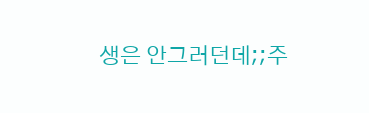생은 안그러던데;;주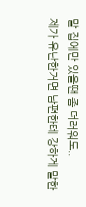말 집에만 있을땐 좀 더러워도..
제가 유난한거면 남편한테 강하게 말한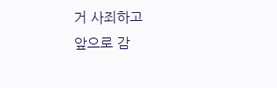거 사죄하고
앞으로 감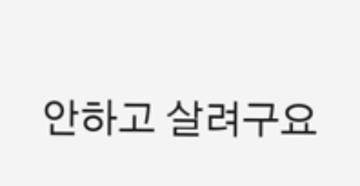안하고 살려구요